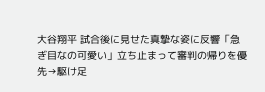大谷翔平 試合後に見せた真摯な姿に反響「急ぎ目なの可愛い」立ち止まって審判の帰りを優先→駆け足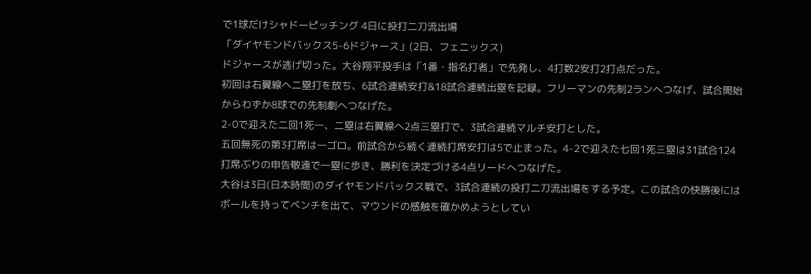で1球だけシャドーピッチング 4日に投打二刀流出場
「ダイヤモンドバックス5-6ドジャース」(2日、フェニックス)
ドジャースが逃げ切った。大谷翔平投手は「1番・指名打者」で先発し、4打数2安打2打点だった。
初回は右翼線へ二塁打を放ち、6試合連続安打&18試合連続出塁を記録。フリーマンの先制2ランへつなげ、試合開始からわずか8球での先制劇へつなげた。
2-0で迎えた二回1死一、二塁は右翼線へ2点三塁打で、3試合連続マルチ安打とした。
五回無死の第3打席は一ゴロ。前試合から続く連続打席安打は5で止まった。4-2で迎えた七回1死三塁は31試合124打席ぶりの申告敬遠で一塁に歩き、勝利を決定づける4点リードへつなげた。
大谷は3日(日本時間)のダイヤモンドバックス戦で、3試合連続の投打二刀流出場をする予定。この試合の快勝後にはボールを持ってベンチを出て、マウンドの感触を確かめようとしてい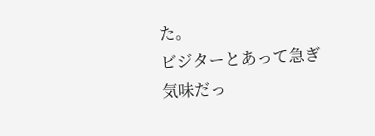た。
ビジターとあって急ぎ気味だっ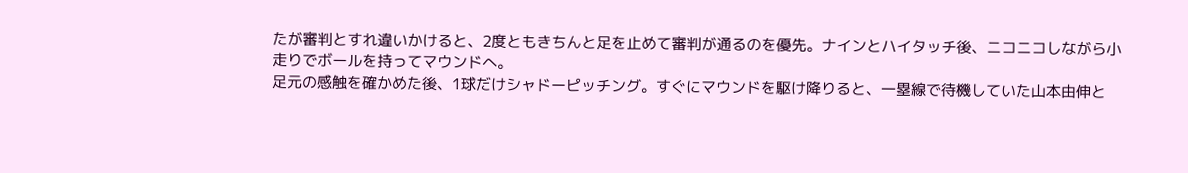たが審判とすれ違いかけると、2度ともきちんと足を止めて審判が通るのを優先。ナインとハイタッチ後、ニコニコしながら小走りでボールを持ってマウンドへ。
足元の感触を確かめた後、1球だけシャドーピッチング。すぐにマウンドを駆け降りると、一塁線で待機していた山本由伸と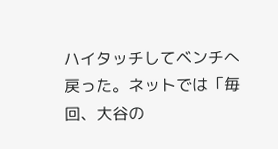ハイタッチしてベンチへ戻った。ネットでは「毎回、大谷の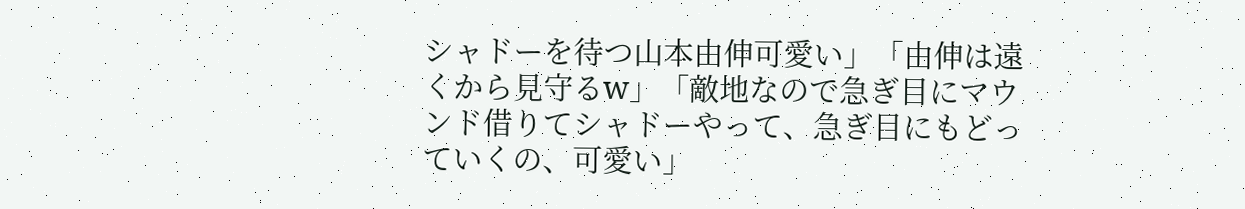シャドーを待つ山本由伸可愛い」「由伸は遠くから見守るw」「敵地なので急ぎ目にマウンド借りてシャドーやって、急ぎ目にもどっていくの、可愛い」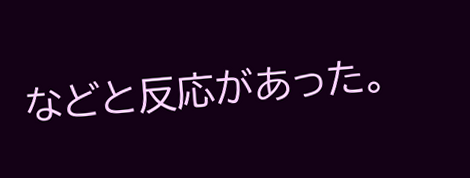などと反応があった。